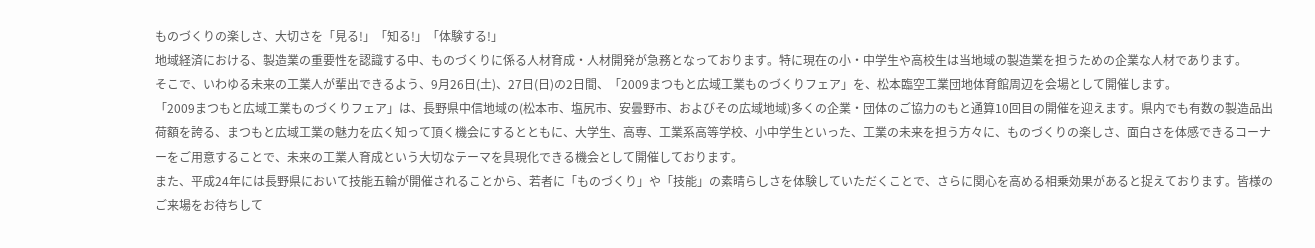ものづくりの楽しさ、大切さを「見る!」「知る!」「体験する!」
地域経済における、製造業の重要性を認識する中、ものづくりに係る人材育成・人材開発が急務となっております。特に現在の小・中学生や高校生は当地域の製造業を担うための企業な人材であります。
そこで、いわゆる未来の工業人が輩出できるよう、9月26日(土)、27日(日)の2日間、「2009まつもと広域工業ものづくりフェア」を、松本臨空工業団地体育館周辺を会場として開催します。
「2009まつもと広域工業ものづくりフェア」は、長野県中信地域の(松本市、塩尻市、安曇野市、およびその広域地域)多くの企業・団体のご協力のもと通算10回目の開催を迎えます。県内でも有数の製造品出荷額を誇る、まつもと広域工業の魅力を広く知って頂く機会にするとともに、大学生、高専、工業系高等学校、小中学生といった、工業の未来を担う方々に、ものづくりの楽しさ、面白さを体感できるコーナーをご用意することで、未来の工業人育成という大切なテーマを具現化できる機会として開催しております。
また、平成24年には長野県において技能五輪が開催されることから、若者に「ものづくり」や「技能」の素晴らしさを体験していただくことで、さらに関心を高める相乗効果があると捉えております。皆様のご来場をお待ちして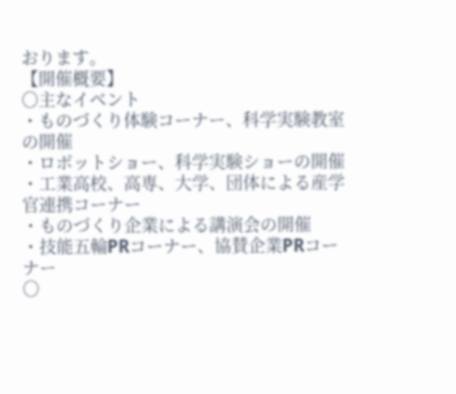おります。
【開催概要】
○主なイベント
・ものづくり体験コーナー、科学実験教室の開催
・ロボットショー、科学実験ショーの開催
・工業高校、高専、大学、団体による産学官連携コーナー
・ものづくり企業による講演会の開催
・技能五輪PRコーナー、協賛企業PRコーナー
○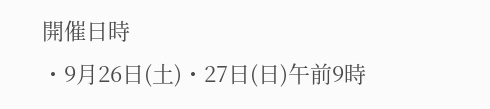開催日時
・9月26日(土)・27日(日)午前9時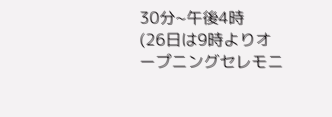30分~午後4時
(26日は9時よりオープニングセレモニ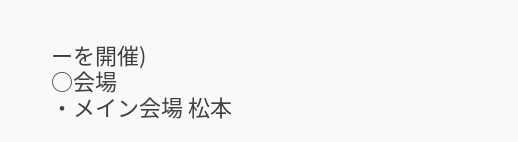ーを開催)
○会場
・メイン会場 松本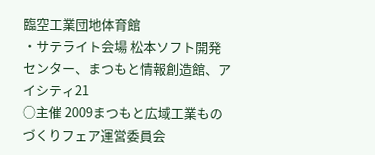臨空工業団地体育館
・サテライト会場 松本ソフト開発センター、まつもと情報創造館、アイシティ21
○主催 2009まつもと広域工業ものづくりフェア運営委員会